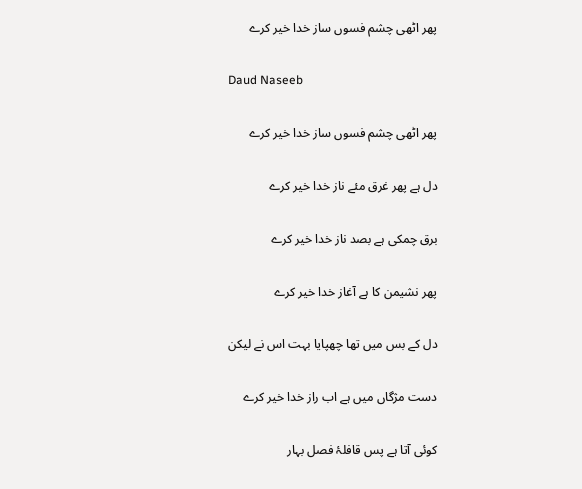پھر اٹھی چشم فسوں ساز خدا خیر کرے

Daud Naseeb

پھر اٹھی چشم فسوں ساز خدا خیر کرے

دل ہے پھر غرق مئے ناز خدا خیر کرے

برق چمکی ہے بصد ناز خدا خیر کرے

پھر نشیمن کا ہے آغاز خدا خیر کرے

دل کے بس میں تھا چھپایا بہت اس نے لیکن

دست مژگاں میں ہے اب راز خدا خیر کرے

کوئی آتا ہے پس قافلۂ فصل بہار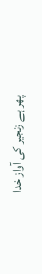پھر ہے زنجیر کی آواز خدا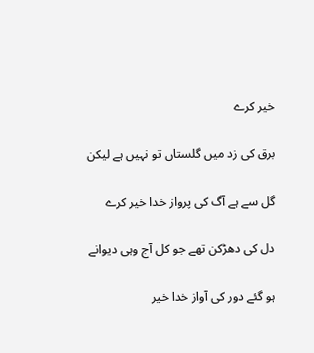خیر کرے

برق کی زد میں گلستاں تو نہیں ہے لیکن

گل سے ہے آگ کی پرواز خدا خیر کرے

دل کی دھڑکن تھے جو کل آج وہی دیوانے

ہو گئے دور کی آواز خدا خیر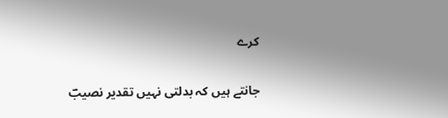کرے

جانتے ہیں کہ بدلتی نہیں تقدیر نصیبؔ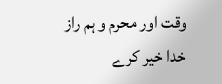وقت اور محرم و ہم راز خدا خیر کرے